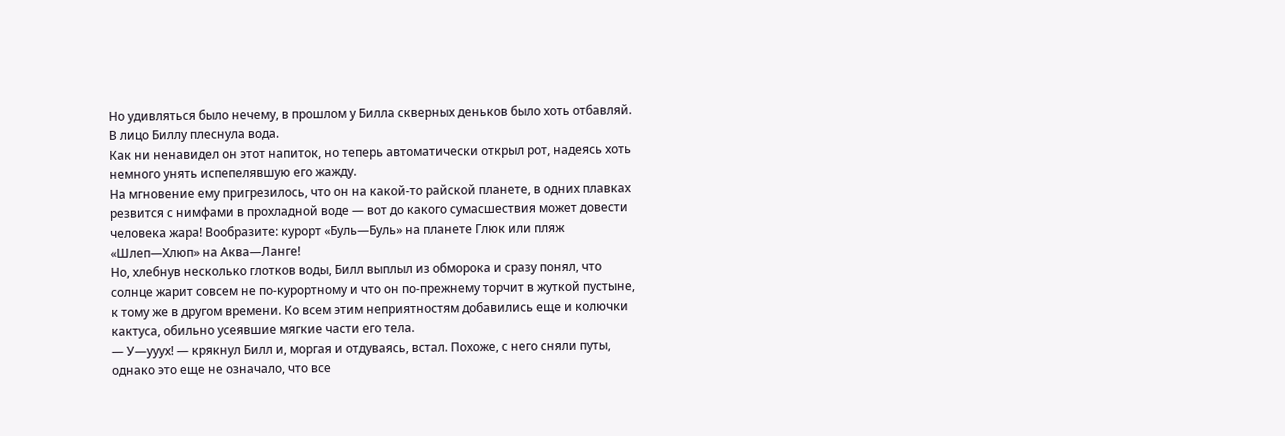Но удивляться было нечему, в прошлом у Билла скверных деньков было хоть отбавляй.
В лицо Биллу плеснула вода.
Как ни ненавидел он этот напиток, но теперь автоматически открыл рот, надеясь хоть немного унять испепелявшую его жажду.
На мгновение ему пригрезилось, что он на какой-то райской планете, в одних плавках резвится с нимфами в прохладной воде — вот до какого сумасшествия может довести человека жара! Вообразите: курорт «Буль—Буль» на планете Глюк или пляж «Шлеп—Хлюп» на Аква—Ланге!
Но, хлебнув несколько глотков воды, Билл выплыл из обморока и сразу понял, что солнце жарит совсем не по-курортному и что он по-прежнему торчит в жуткой пустыне, к тому же в другом времени. Ко всем этим неприятностям добавились еще и колючки кактуса, обильно усеявшие мягкие части его тела.
— У—ууух! — крякнул Билл и, моргая и отдуваясь, встал. Похоже, с него сняли путы, однако это еще не означало, что все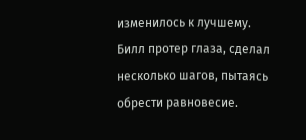изменилось к лучшему. Билл протер глаза, сделал несколько шагов, пытаясь обрести равновесие.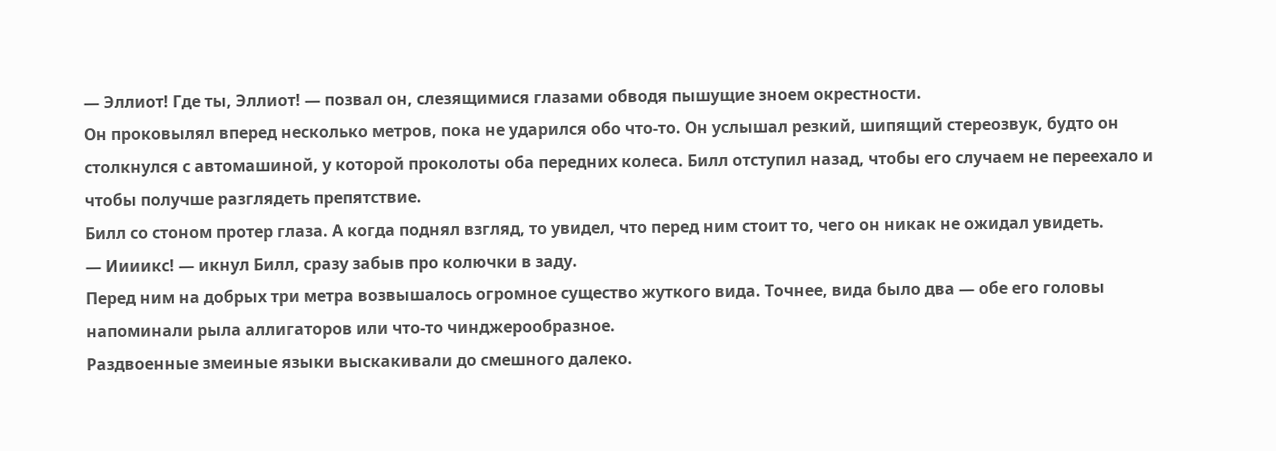— Эллиот! Где ты, Эллиот! — позвал он, слезящимися глазами обводя пышущие зноем окрестности.
Он проковылял вперед несколько метров, пока не ударился обо что-то. Он услышал резкий, шипящий стереозвук, будто он столкнулся с автомашиной, у которой проколоты оба передних колеса. Билл отступил назад, чтобы его случаем не переехало и чтобы получше разглядеть препятствие.
Билл со стоном протер глаза. А когда поднял взгляд, то увидел, что перед ним стоит то, чего он никак не ожидал увидеть.
— Иииикс! — икнул Билл, сразу забыв про колючки в заду.
Перед ним на добрых три метра возвышалось огромное существо жуткого вида. Точнее, вида было два — обе его головы напоминали рыла аллигаторов или что-то чинджерообразное.
Раздвоенные змеиные языки выскакивали до смешного далеко.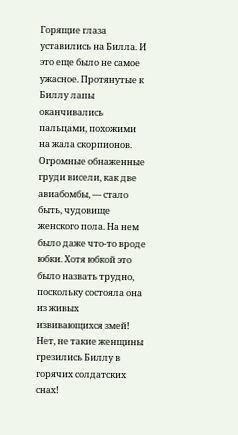Горящие глаза уставились на Билла. И это еще было не самое ужасное. Протянутые к Биллу лапы оканчивались пальцами, похожими на жала скорпионов. Огромные обнаженные груди висели, как две авиабомбы, — стало быть, чудовище женского пола. На нем было даже что-то вроде юбки. Хотя юбкой это было назвать трудно, поскольку состояла она из живых извивающихся змей!
Нет, не такие женщины грезились Биллу в горячих солдатских снах!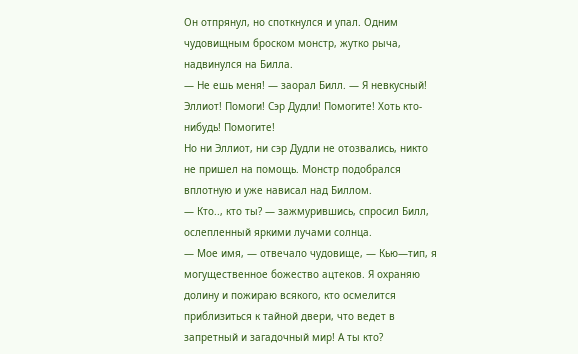Он отпрянул, но споткнулся и упал. Одним чудовищным броском монстр, жутко рыча, надвинулся на Билла.
— Не ешь меня! — заорал Билл. — Я невкусный! Эллиот! Помоги! Сэр Дудли! Помогите! Хоть кто-нибудь! Помогите!
Но ни Эллиот, ни сэр Дудли не отозвались, никто не пришел на помощь. Монстр подобрался вплотную и уже нависал над Биллом.
— Кто.., кто ты? — зажмурившись, спросил Билл, ослепленный яркими лучами солнца.
— Мое имя, — отвечало чудовище, — Кью—тип, я могущественное божество ацтеков. Я охраняю долину и пожираю всякого, кто осмелится приблизиться к тайной двери, что ведет в запретный и загадочный мир! А ты кто?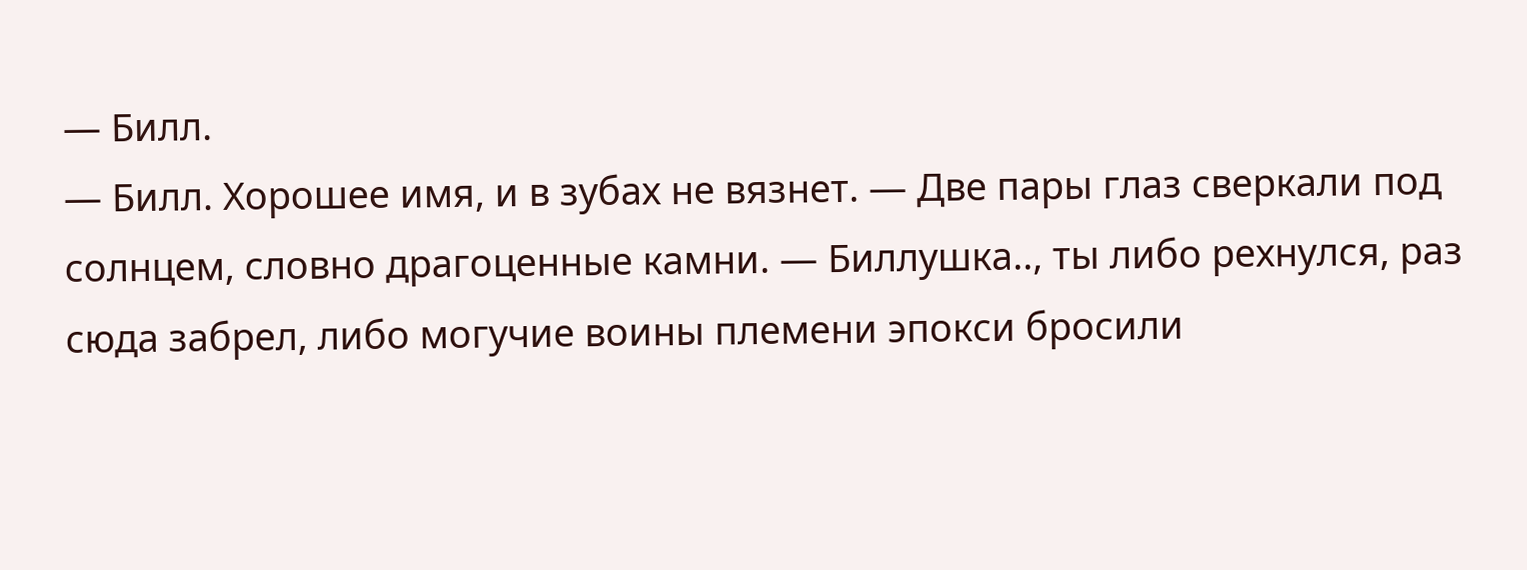— Билл.
— Билл. Хорошее имя, и в зубах не вязнет. — Две пары глаз сверкали под солнцем, словно драгоценные камни. — Биллушка.., ты либо рехнулся, раз сюда забрел, либо могучие воины племени эпокси бросили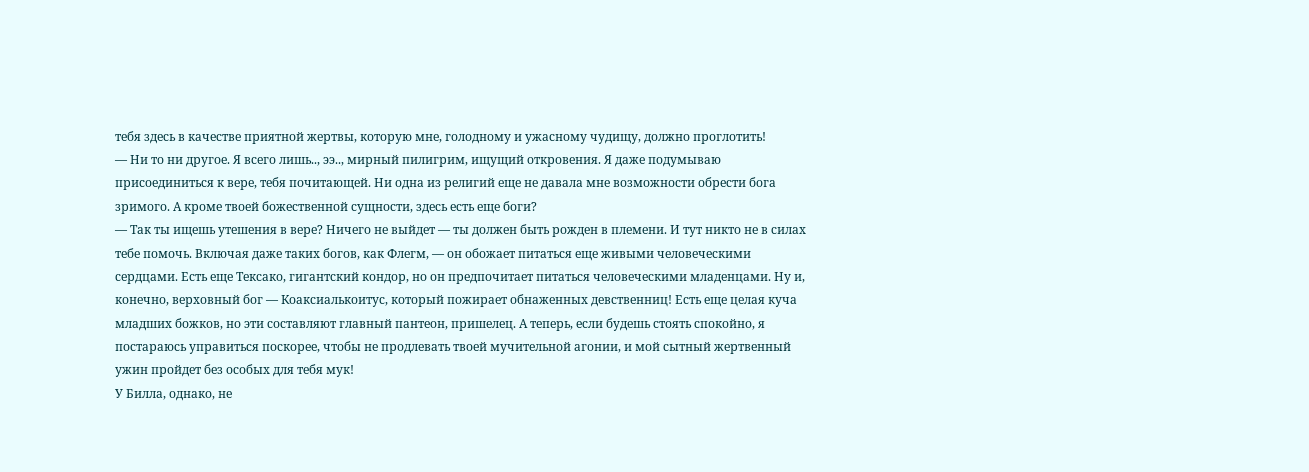тебя здесь в качестве приятной жертвы, которую мне, голодному и ужасному чудищу, должно проглотить!
— Ни то ни другое. Я всего лишь.., ээ.., мирный пилигрим, ищущий откровения. Я даже подумываю присоединиться к вере, тебя почитающей. Ни одна из религий еще не давала мне возможности обрести бога зримого. А кроме твоей божественной сущности, здесь есть еще боги?
— Так ты ищешь утешения в вере? Ничего не выйдет — ты должен быть рожден в племени. И тут никто не в силах тебе помочь. Включая даже таких богов, как Флегм, — он обожает питаться еще живыми человеческими сердцами. Есть еще Тексако, гигантский кондор, но он предпочитает питаться человеческими младенцами. Ну и, конечно, верховный бог — Коаксиалькоитус, который пожирает обнаженных девственниц! Есть еще целая куча младших божков, но эти составляют главный пантеон, пришелец. А теперь, если будешь стоять спокойно, я постараюсь управиться поскорее, чтобы не продлевать твоей мучительной агонии, и мой сытный жертвенный ужин пройдет без особых для тебя мук!
У Билла, однако, не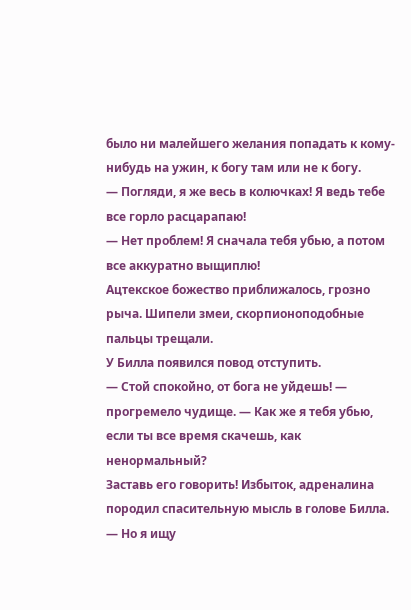было ни малейшего желания попадать к кому-нибудь на ужин, к богу там или не к богу.
— Погляди, я же весь в колючках! Я ведь тебе все горло расцарапаю!
— Нет проблем! Я сначала тебя убью, а потом все аккуратно выщиплю!
Ацтекское божество приближалось, грозно рыча. Шипели змеи, скорпионоподобные пальцы трещали.
У Билла появился повод отступить.
— Стой спокойно, от бога не уйдешь! — прогремело чудище. — Как же я тебя убью, если ты все время скачешь, как ненормальный?
Заставь его говорить! Избыток, адреналина породил спасительную мысль в голове Билла.
— Но я ищу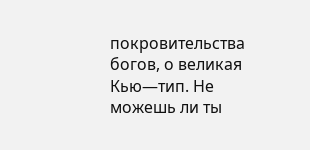покровительства богов, о великая Кью—тип. Не можешь ли ты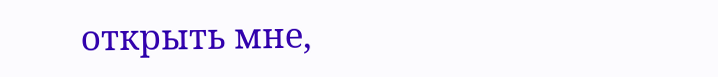открыть мне,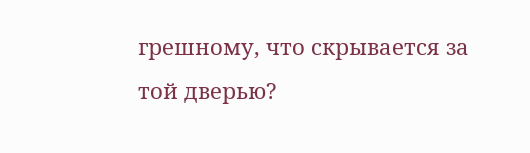грешному, что скрывается за той дверью?